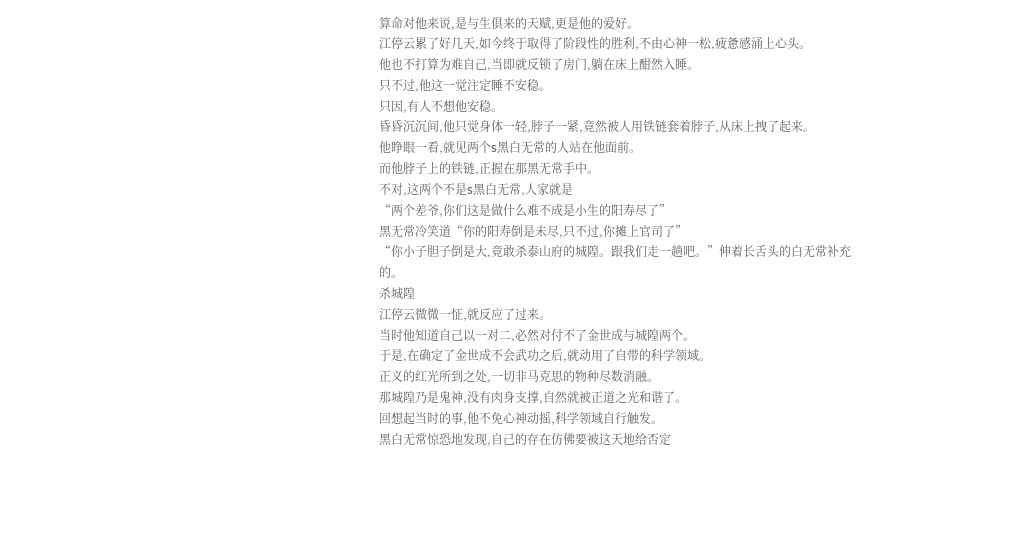算命对他来说,是与生俱来的天赋,更是他的爱好。
江停云累了好几天,如今终于取得了阶段性的胜利,不由心神一松,疲惫感涌上心头。
他也不打算为难自己,当即就反锁了房门,躺在床上酣然入睡。
只不过,他这一觉注定睡不安稳。
只因,有人不想他安稳。
昏昏沉沉间,他只觉身体一轻,脖子一紧,竟然被人用铁链套着脖子,从床上拽了起来。
他睁眼一看,就见两个s黑白无常的人站在他面前。
而他脖子上的铁链,正握在那黑无常手中。
不对,这两个不是s黑白无常,人家就是
“两个差爷,你们这是做什么难不成是小生的阳寿尽了”
黑无常冷笑道“你的阳寿倒是未尽,只不过,你摊上官司了”
“你小子胆子倒是大,竟敢杀泰山府的城隍。跟我们走一趟吧。”伸着长舌头的白无常补充的。
杀城隍
江停云微微一怔,就反应了过来。
当时他知道自己以一对二,必然对付不了金世成与城隍两个。
于是,在确定了金世成不会武功之后,就动用了自带的科学领域。
正义的红光所到之处,一切非马克思的物种尽数消融。
那城隍乃是鬼神,没有肉身支撑,自然就被正道之光和谐了。
回想起当时的事,他不免心神动摇,科学领域自行触发。
黑白无常惊恐地发现,自己的存在仿佛要被这天地给否定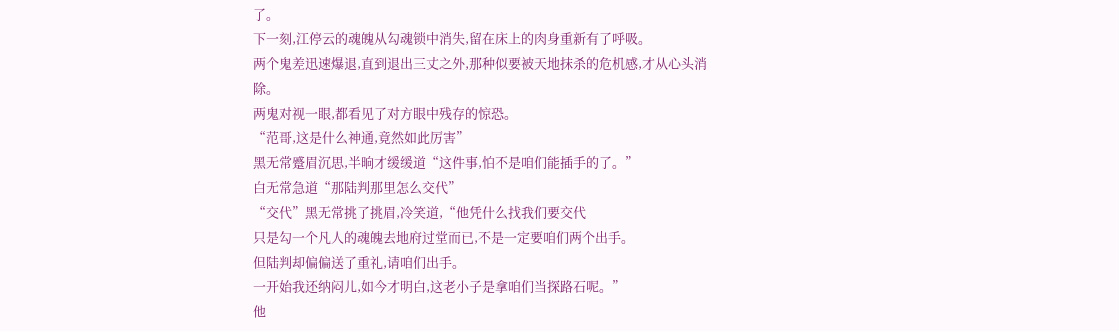了。
下一刻,江停云的魂魄从勾魂锁中消失,留在床上的肉身重新有了呼吸。
两个鬼差迅速爆退,直到退出三丈之外,那种似要被天地抹杀的危机感,才从心头消除。
两鬼对视一眼,都看见了对方眼中残存的惊恐。
“范哥,这是什么神通,竟然如此厉害”
黑无常蹙眉沉思,半晌才缓缓道“这件事,怕不是咱们能插手的了。”
白无常急道“那陆判那里怎么交代”
“交代”黑无常挑了挑眉,冷笑道,“他凭什么找我们要交代
只是勾一个凡人的魂魄去地府过堂而已,不是一定要咱们两个出手。
但陆判却偏偏送了重礼,请咱们出手。
一开始我还纳闷儿,如今才明白,这老小子是拿咱们当探路石呢。”
他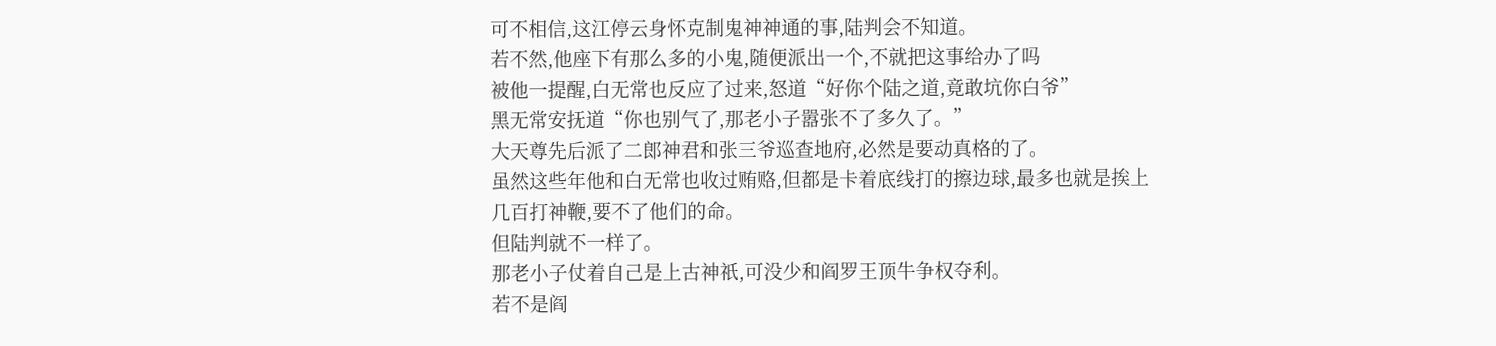可不相信,这江停云身怀克制鬼神神通的事,陆判会不知道。
若不然,他座下有那么多的小鬼,随便派出一个,不就把这事给办了吗
被他一提醒,白无常也反应了过来,怒道“好你个陆之道,竟敢坑你白爷”
黑无常安抚道“你也别气了,那老小子嚣张不了多久了。”
大天尊先后派了二郎神君和张三爷巡查地府,必然是要动真格的了。
虽然这些年他和白无常也收过贿赂,但都是卡着底线打的擦边球,最多也就是挨上几百打神鞭,要不了他们的命。
但陆判就不一样了。
那老小子仗着自己是上古神祇,可没少和阎罗王顶牛争权夺利。
若不是阎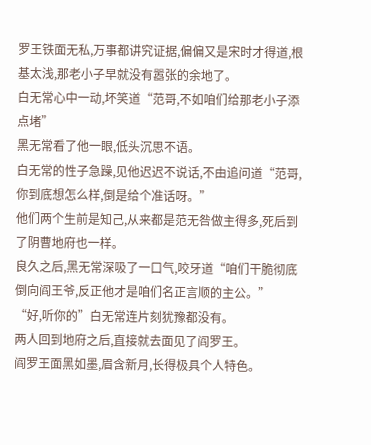罗王铁面无私,万事都讲究证据,偏偏又是宋时才得道,根基太浅,那老小子早就没有嚣张的余地了。
白无常心中一动,坏笑道“范哥,不如咱们给那老小子添点堵”
黑无常看了他一眼,低头沉思不语。
白无常的性子急躁,见他迟迟不说话,不由追问道“范哥,你到底想怎么样,倒是给个准话呀。”
他们两个生前是知己,从来都是范无咎做主得多,死后到了阴曹地府也一样。
良久之后,黑无常深吸了一口气,咬牙道“咱们干脆彻底倒向阎王爷,反正他才是咱们名正言顺的主公。”
“好,听你的”白无常连片刻犹豫都没有。
两人回到地府之后,直接就去面见了阎罗王。
阎罗王面黑如墨,眉含新月,长得极具个人特色。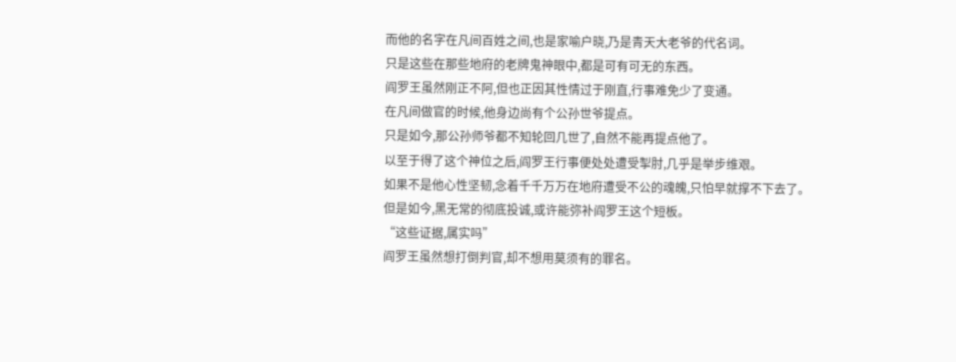而他的名字在凡间百姓之间,也是家喻户晓,乃是青天大老爷的代名词。
只是这些在那些地府的老牌鬼神眼中,都是可有可无的东西。
阎罗王虽然刚正不阿,但也正因其性情过于刚直,行事难免少了变通。
在凡间做官的时候,他身边尚有个公孙世爷提点。
只是如今,那公孙师爷都不知轮回几世了,自然不能再提点他了。
以至于得了这个神位之后,阎罗王行事便处处遭受掣肘,几乎是举步维艰。
如果不是他心性坚韧,念着千千万万在地府遭受不公的魂魄,只怕早就撑不下去了。
但是如今,黑无常的彻底投诚,或许能弥补阎罗王这个短板。
“这些证据,属实吗”
阎罗王虽然想打倒判官,却不想用莫须有的罪名。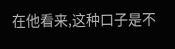在他看来,这种口子是不